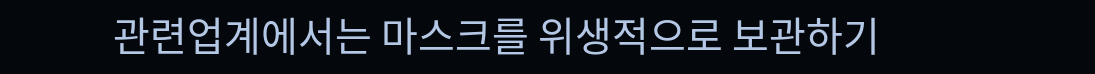관련업계에서는 마스크를 위생적으로 보관하기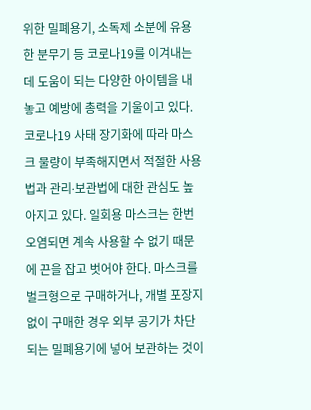위한 밀폐용기, 소독제 소분에 유용한 분무기 등 코로나19를 이겨내는 데 도움이 되는 다양한 아이템을 내놓고 예방에 총력을 기울이고 있다.
코로나19 사태 장기화에 따라 마스크 물량이 부족해지면서 적절한 사용법과 관리∙보관법에 대한 관심도 높아지고 있다. 일회용 마스크는 한번 오염되면 계속 사용할 수 없기 때문에 끈을 잡고 벗어야 한다. 마스크를 벌크형으로 구매하거나, 개별 포장지없이 구매한 경우 외부 공기가 차단되는 밀폐용기에 넣어 보관하는 것이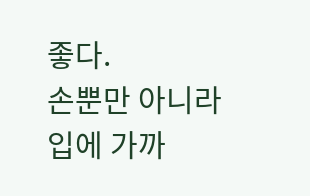좋다.
손뿐만 아니라 입에 가까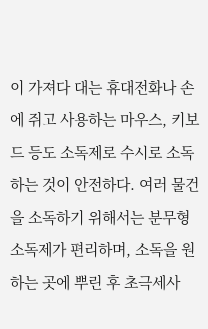이 가져다 대는 휴대전화나 손에 쥐고 사용하는 마우스, 키보드 등도 소독제로 수시로 소독하는 것이 안전하다. 여러 물건을 소독하기 위해서는 분무형 소독제가 편리하며, 소독을 원하는 곳에 뿌린 후 초극세사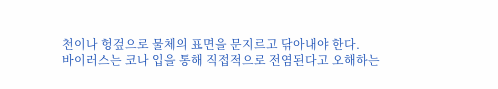천이나 헝겊으로 물체의 표면을 문지르고 닦아내야 한다.
바이러스는 코나 입을 통해 직접적으로 전염된다고 오해하는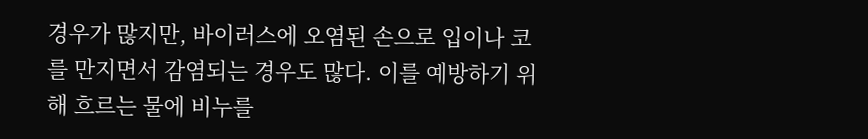경우가 많지만, 바이러스에 오염된 손으로 입이나 코를 만지면서 감염되는 경우도 많다. 이를 예방하기 위해 흐르는 물에 비누를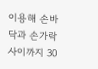이용해 손바닥과 손가락 사이까지 30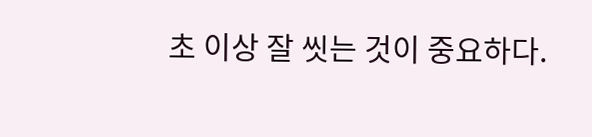초 이상 잘 씻는 것이 중요하다.